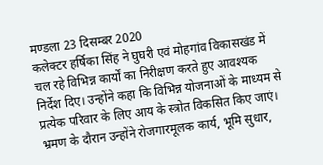मण्डला 23 दिसम्बर 2020
कलेक्टर हर्षिका सिंह ने घुघरी एवं मोहगांव विकासखंड में चल रहे विभिन्न कार्यों का निरीक्षण करते हुए आवश्यक निर्देश दिए। उन्होंने कहा कि विभिन्न योजनाओं के माध्यम से प्रत्येक परिवार के लिए आय के स्त्रोत विकसित किए जाएं। भ्रमण के दौरान उन्होंने रोजगारमूलक कार्य, भूमि सुधार,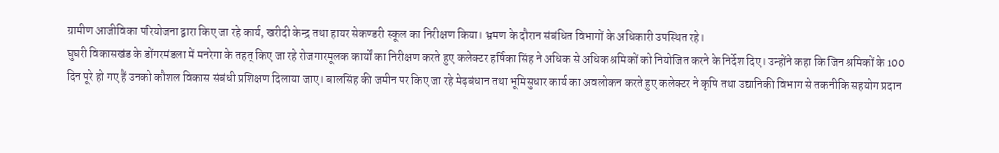ग्रामीण आजीविका परियोजना द्वारा किए जा रहे कार्य, खरीदी केन्द्र तथा हायर सेकण्डरी स्कूल का निरीक्षण किया। भ्रमण के दौरान संबंधित विभागों के अधिकारी उपस्थित रहे।
घुघरी विकासखंड के डोंगरमंडला में मनरेगा के तहत् किए जा रहे रोजगारमूलक कार्यों का निरीक्षण करते हुए कलेक्टर हर्षिका सिंह ने अधिक से अधिक श्रमिकों को नियोजित करने के निर्देश दिए। उन्होंने कहा कि जिन श्रमिकों के 100 दिन पूरे हो गए हैं उनको कौशल विकास संबंधी प्रशिक्षण दिलाया जाए। बालसिंह की जमीन पर किए जा रहे मेढ़बंधान तथा भूमिसुधार कार्य का अवलोकन करते हुए कलेक्टर ने कृषि तथा उद्यानिकी विभाग से तकनीकि सहयोग प्रदान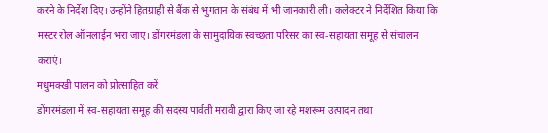करने के निर्देश दिए। उन्होंने हितग्राही से बैंक से भुगतान के संबंध में भी जानकारी ली। कलेक्टर ने निर्देशित किया कि मस्टर रोल ऑनलाईन भरा जाए। डोंगरमंडला के सामुदायिक स्वच्छता परिसर का स्व-सहायता समूह से संचालन कराएं।
मधुमक्खी पालन को प्रोत्साहित करें
डोंगरमंडला में स्व-सहायता समूह की सदस्य पार्वती मरावी द्वारा किए जा रहे मशरूम उत्पादन तथा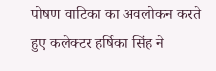पोषण वाटिका का अवलोकन करते हुए कलेक्टर हर्षिका सिंह ने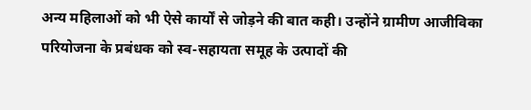अन्य महिलाओं को भी ऐसे कार्यों से जोड़ने की बात कही। उन्होंने ग्रामीण आजीविका परियोजना के प्रबंधक को स्व-सहायता समूह के उत्पादों की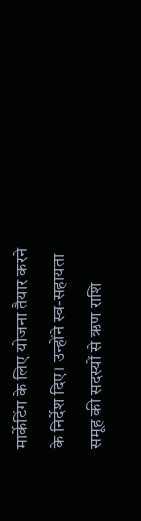मार्केटिंग के लिए योजना तैयार करने के निर्देश दिए। उन्होंने स्व-सहायता समूह की सदस्यों से ऋण राशि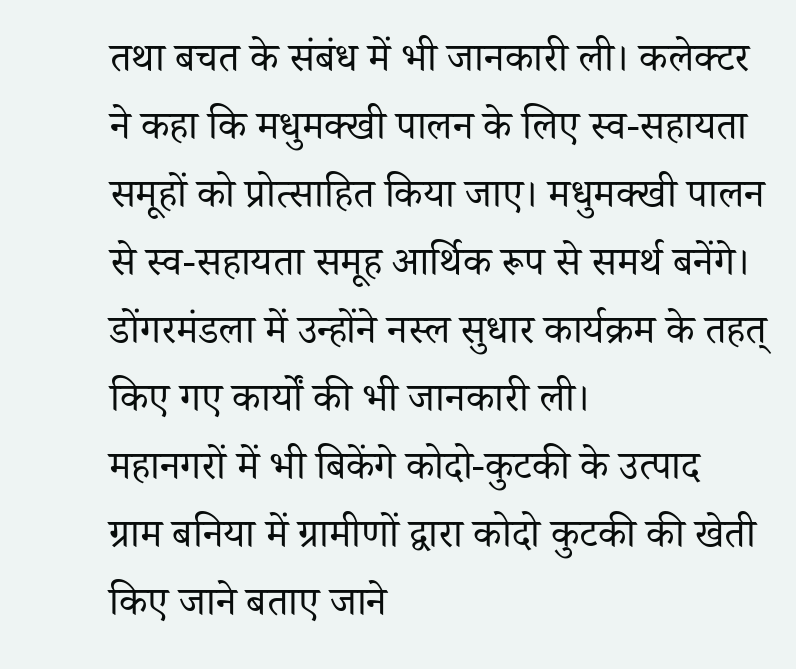तथा बचत के संबंध में भी जानकारी ली। कलेक्टर ने कहा कि मधुमक्खी पालन के लिए स्व-सहायता समूहों को प्रोत्साहित किया जाए। मधुमक्खी पालन से स्व-सहायता समूह आर्थिक रूप से समर्थ बनेंगे। डोंगरमंडला में उन्होंने नस्ल सुधार कार्यक्रम के तहत् किए गए कार्यों की भी जानकारी ली।
महानगरों में भी बिकेंगे कोदो-कुटकी के उत्पाद
ग्राम बनिया में ग्रामीणों द्वारा कोदो कुटकी की खेती किए जाने बताए जाने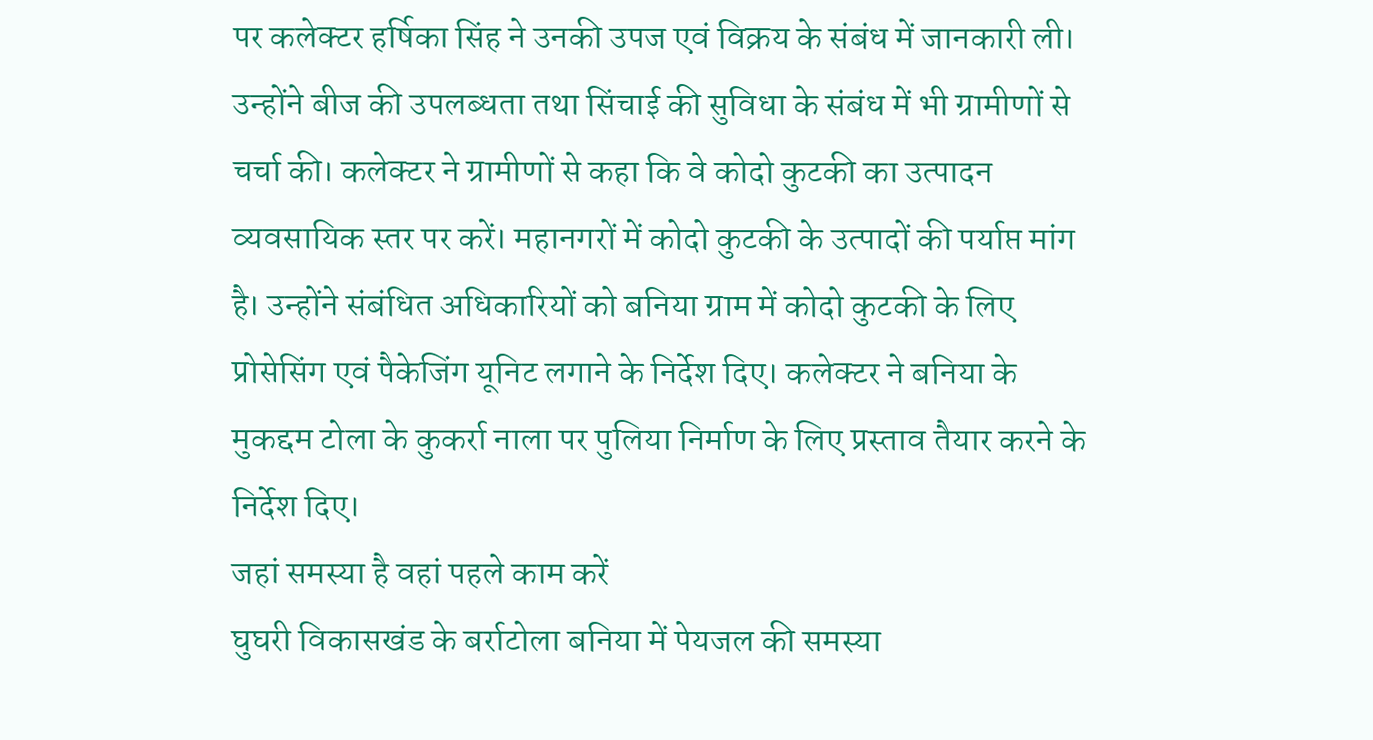पर कलेक्टर हर्षिका सिंह ने उनकी उपज एवं विक्रय के संबंध में जानकारी ली। उन्होंने बीज की उपलब्धता तथा सिंचाई की सुविधा के संबंध में भी ग्रामीणों से चर्चा की। कलेक्टर ने ग्रामीणों से कहा कि वे कोदो कुटकी का उत्पादन व्यवसायिक स्तर पर करें। महानगरों में कोदो कुटकी के उत्पादों की पर्याप्त मांग है। उन्होंने संबंधित अधिकारियों को बनिया ग्राम में कोदो कुटकी के लिए प्रोसेसिंग एवं पैकेजिंग यूनिट लगाने के निर्देश दिए। कलेक्टर ने बनिया के मुकद्दम टोला के कुकर्रा नाला पर पुलिया निर्माण के लिए प्रस्ताव तैयार करने के निर्देश दिए।
जहां समस्या है वहां पहले काम करें
घुघरी विकासखंड के बर्राटोला बनिया में पेयजल की समस्या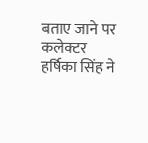बताए जाने पर कलेक्टर हर्षिका सिंह ने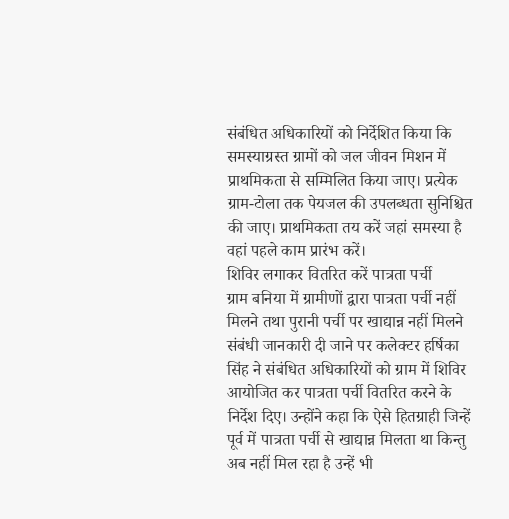संबंधित अधिकारियों को निर्देशित किया कि समस्याग्रस्त ग्रामों को जल जीवन मिशन में प्राथमिकता से सम्मिलित किया जाए। प्रत्येक ग्राम-टोला तक पेयजल की उपलब्धता सुनिश्चित की जाए। प्राथमिकता तय करें जहां समस्या है वहां पहले काम प्रारंभ करें।
शिविर लगाकर वितरित करें पात्रता पर्ची
ग्राम बनिया में ग्रामीणों द्वारा पात्रता पर्ची नहीं मिलने तथा पुरानी पर्ची पर खाद्यान्न नहीं मिलने संबंधी जानकारी दी जाने पर कलेक्टर हर्षिका सिंह ने संबंधित अधिकारियों को ग्राम में शिविर आयोजित कर पात्रता पर्ची वितरित करने के निर्देश दिए। उन्होंने कहा कि ऐसे हितग्राही जिन्हें पूर्व में पात्रता पर्ची से खाद्यान्न मिलता था किन्तु अब नहीं मिल रहा है उन्हें भी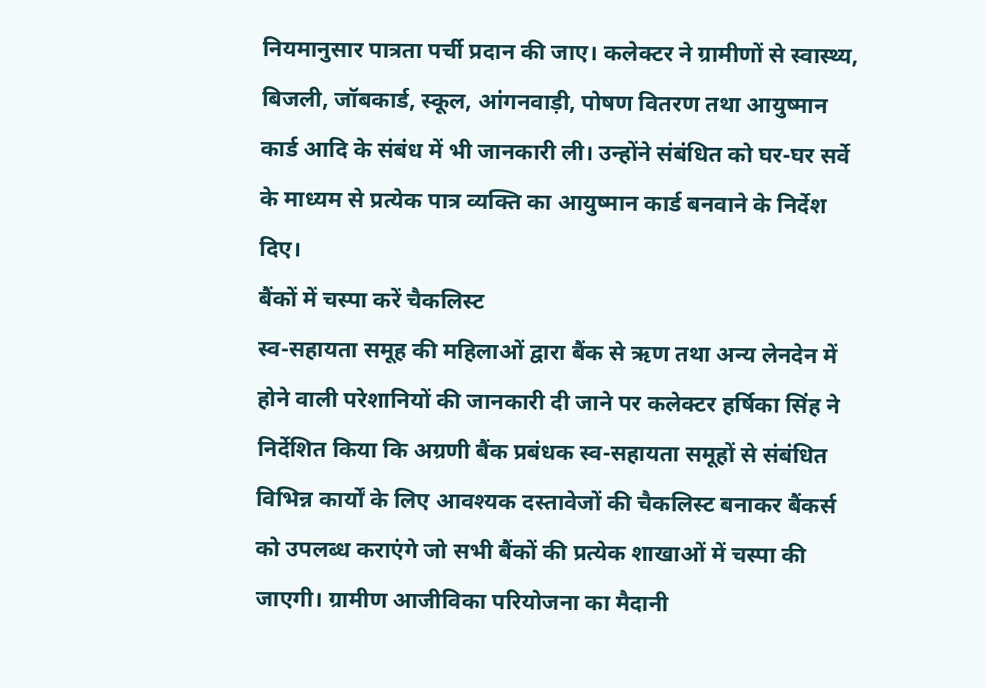नियमानुसार पात्रता पर्ची प्रदान की जाए। कलेक्टर ने ग्रामीणों से स्वास्थ्य, बिजली, जॉबकार्ड, स्कूल, आंगनवाड़ी, पोषण वितरण तथा आयुष्मान कार्ड आदि के संबंध में भी जानकारी ली। उन्होंने संबंधित को घर-घर सर्वे के माध्यम से प्रत्येक पात्र व्यक्ति का आयुष्मान कार्ड बनवाने के निर्देश दिए।
बैंकों में चस्पा करें चैकलिस्ट
स्व-सहायता समूह की महिलाओं द्वारा बैंक से ऋण तथा अन्य लेनदेन में होने वाली परेशानियों की जानकारी दी जाने पर कलेक्टर हर्षिका सिंह ने निर्देशित किया कि अग्रणी बैंक प्रबंधक स्व-सहायता समूहों से संबंधित विभिन्न कार्यों के लिए आवश्यक दस्तावेजों की चैकलिस्ट बनाकर बैंकर्स को उपलब्ध कराएंगे जो सभी बैंकों की प्रत्येक शाखाओं में चस्पा की जाएगी। ग्रामीण आजीविका परियोजना का मैदानी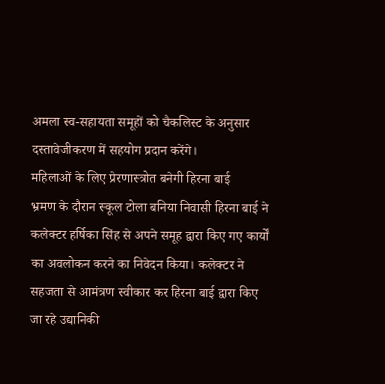अमला स्व-सहायता समूहों को चैकलिस्ट के अनुसार दस्तावेजीकरण में सहयोग प्रदान करेंगे।
महिलाओं के लिए प्रेरणास्त्रोत बनेगी हिरना बाई
भ्रमण के दौरान स्कूल टोला बनिया निवासी हिरना बाई ने कलेक्टर हर्षिका सिंह से अपने समूह द्वारा किए गए कार्यों का अवलोकन करने का निवेदन किया। कलेक्टर ने सहजता से आमंत्रण स्वीकार कर हिरना बाई द्वारा किए जा रहे उद्यानिकी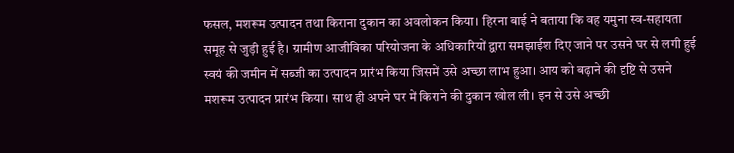फसल, मशरूम उत्पादन तथा किराना दुकान का अवलोकन किया। हिरना बाई ने बताया कि वह यमुना स्व-सहायता समूह से जुड़ी हुई है। ग्रामीण आजीविका परियोजना के अधिकारियों द्वारा समझाईश दिए जाने पर उसने घर से लगी हुई स्वयं की जमीन में सब्जी का उत्पादन प्रारंभ किया जिसमें उसे अच्छा लाभ हुआ। आय को बढ़ाने की दृष्टि से उसने मशरूम उत्पादन प्रारंभ किया। साथ ही अपने घर में किराने की दुकान खोल ली। इन से उसे अच्छी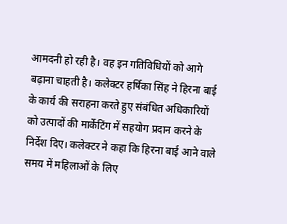आमदनी हो रही है। वह इन गतिविधियों को आगे बढ़ाना चाहती है। कलेक्टर हर्षिका सिंह ने हिरना बाई के कार्य की सराहना करते हुए संबंधित अधिकारियों को उत्पादों की मार्केटिंग में सहयोग प्रदान करने के निर्देश दिए। कलेक्टर ने कहा कि हिरना बाई आने वाले समय में महिलाओं के लिए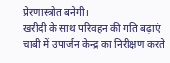प्रेरणास्त्रोत बनेगी।
खरीदी के साथ परिवहन की गति बढ़ाएं
चाबी में उपार्जन केन्द्र का निरीक्षण करते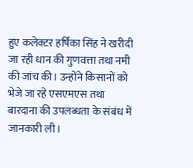हुए कलेक्टर हर्षिका सिंह ने खरीदी जा रही धान की गुणवत्ता तथा नमी की जांच की। उन्होंने किसानों को भेजे जा रहे एसएमएस तथा बारदाना की उपलब्धता के संबंध में जानकारी ली।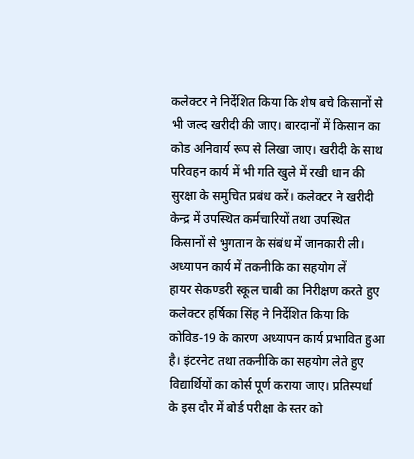कलेक्टर ने निर्देशित किया कि शेष बचे किसानों से भी जल्द खरीदी की जाए। बारदानों में किसान का कोड अनिवार्य रूप से लिखा जाए। खरीदी के साथ परिवहन कार्य में भी गति खुले में रखी धान की सुरक्षा के समुचित प्रबंध करें। कलेक्टर ने खरीदी केन्द्र में उपस्थित कर्मचारियों तथा उपस्थित किसानों से भुगतान के संबंध में जानकारी ली।
अध्यापन कार्य में तकनीकि का सहयोग लें
हायर सेकण्डरी स्कूल चाबी का निरीक्षण करते हुए कलेक्टर हर्षिका सिंह ने निर्देशित किया कि कोविड-19 के कारण अध्यापन कार्य प्रभावित हुआ है। इंटरनेट तथा तकनीकि का सहयोग लेते हुए विद्यार्थियों का कोर्स पूर्ण कराया जाए। प्रतिस्पर्धा के इस दौर में बोर्ड परीक्षा के स्तर को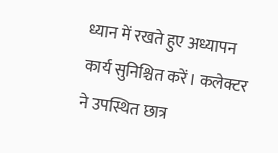ध्यान में रखते हुए अध्यापन कार्य सुनिश्चित करें। कलेक्टर ने उपस्थित छात्र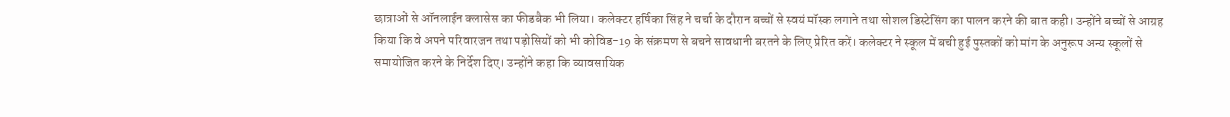छात्राओं से ऑनलाईन क्लासेस का फीडबैक भी लिया। कलेक्टर हर्षिका सिंह ने चर्चा के दौरान बच्चों से स्वयं मॉस्क लगाने तथा सोशल डिस्टेसिंग का पालन करने की बात कही। उन्होंने बच्चों से आग्रह किया कि वे अपने परिवारजन तथा पड़ोसियों को भी कोविड-19 के संक्रमण से बचने सावधानी बरतने के लिए प्रेरित करें। कलेक्टर ने स्कूल में बची हुई पुस्तकों को मांग के अनुरूप अन्य स्कूलों से समायोजित करने के निर्देश दिए। उन्होंने कहा कि व्यावसायिक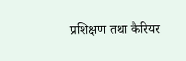प्रशिक्षण तथा कैरियर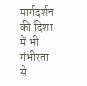मार्गदर्शन की दिशा में भी गंभीरता से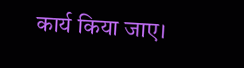कार्य किया जाए।